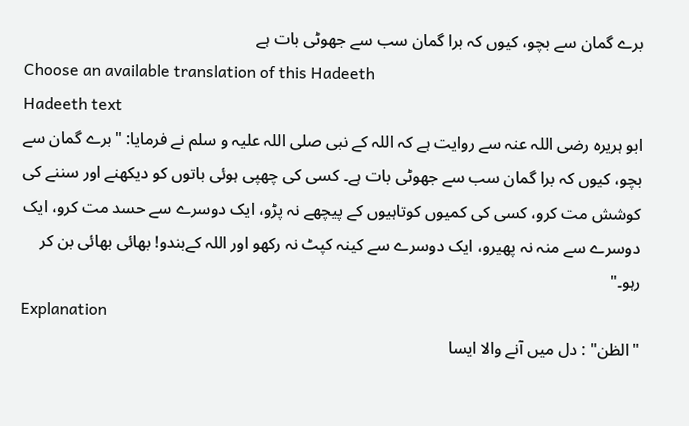برے گمان سے بچو، کیوں کہ برا گمان سب سے جھوٹی بات ہے
Choose an available translation of this Hadeeth
Hadeeth text
ابو ہریرہ رضی اللہ عنہ سے روایت ہے کہ اللہ کے نبی صلی اللہ علیہ و سلم نے فرمایا: "برے گمان سے بچو، کیوں کہ برا گمان سب سے جھوٹی بات ہے۔ کسی کی چھپی ہوئی باتوں کو دیکھنے اور سننے کی کوشش مت کرو، کسی کی کمیوں کوتاہیوں کے پیچھے نہ پڑو، ایک دوسرے سے حسد مت کرو، ایک دوسرے سے منہ نہ پھیرو، ایک دوسرے سے کینہ کپٹ نہ رکھو اور اللہ کےبندو! بھائی بھائی بن کر رہو۔"
Explanation
"الظن" : دل میں آنے والا ایسا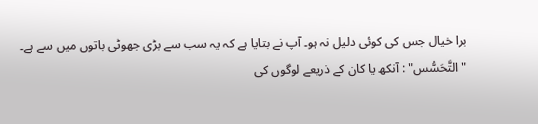برا خیال جس کی کوئی دلیل نہ ہو۔ آپ نے بتایا ہے کہ یہ سب سے بڑی جھوٹی باتوں میں سے ہے۔
"التَّحَسُّس" : آنکھ یا کان کے ذریعے لوگوں کی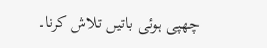چھپی ہوئی باتیں تلاش کرنا۔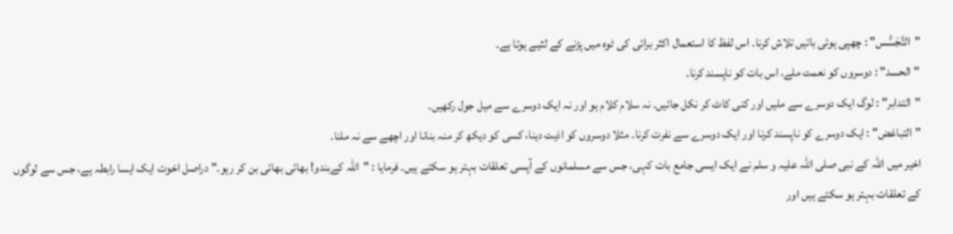"التَّجَسُّس" : چھپی ہوئی باتیں تلاش کرنا۔ اس لفظ کا استعمال اکثر برائی کی ٹوہ میں پڑنے کے لثیے ہوتا ہے۔
"الحسد" : دوسروں کو نعمت ملے، اس بات کو ناپسند کرنا۔
"التدابر" : لوگ ایک دوسرے سے ملیں اور کنی کاٹ کر نکل جائيں۔ نہ سلام کلام ہو اور نہ ایک دوسرے سے میل جول رکھیں۔
"التباغض" : ایک دوسرے کو ناپسند کرنا اور ایک دوسرے سے نفرت کرنا۔ مثلا دوسروں کو اذیت دینا، کسی کو دیکھ کر منہ بنانا اور اچھے سے نہ ملنا۔
اخیر میں اللہ کے نبی صلی اللہ علیہ و سلم نے ایک ایسی جامع بات کہی، جس سے مسلمانوں کے آپسی تعلقات بہتر ہو سکتے ہیں۔ فرمایا : "اللہ کےبندو! بھائی بھائی بن کر رہو۔" دراصل اخوت ایک ایسا رابطہ ہے، جس سے لوگوں کے تعلقات بہتر ہو سکتے ہیں اور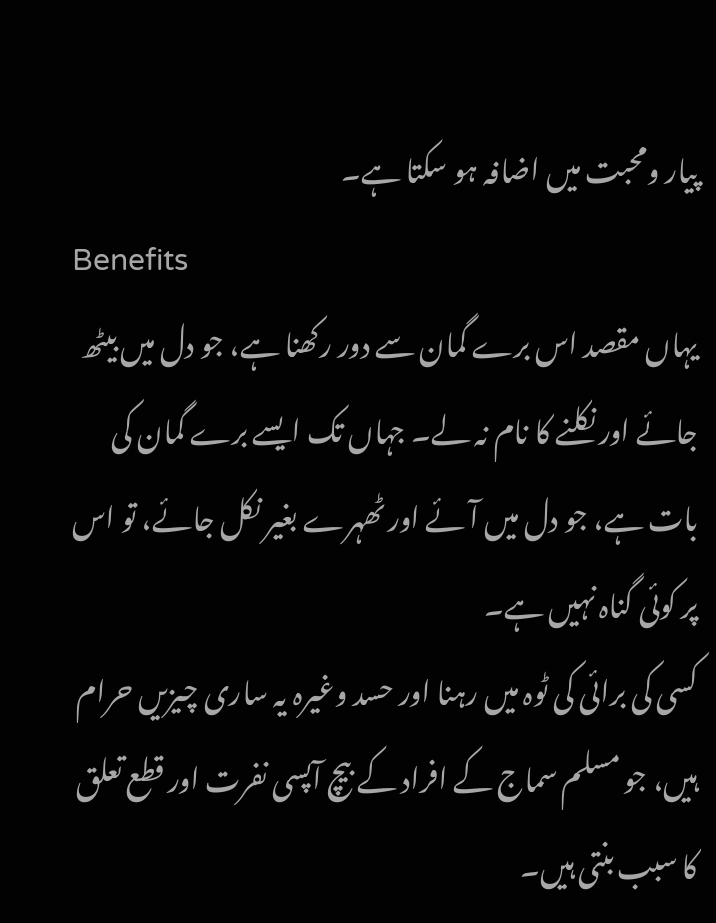پیار ومحبت میں اضافہ ہو سکتا ہے۔
Benefits
یہاں مقصد اس برے گمان سے دور رکھنا ہے، جو دل میں بیٹھ جائے اور نکلنے کا نام نہ لے۔ جہاں تک ایسے برے گمان کی بات ہے، جو دل میں آئے اور ٹھہرے بغیر نکل جائے، تو اس پر کوئی گناہ نہیں ہے۔
کسی کی برائی کی ٹوہ میں رہنا اور حسد وغیرہ یہ ساری چیزیں حرام ہیں، جو مسلم سماج کے افراد کے بیچ آپسی نفرت اور قطع تعلق کا سبب بنتی ہیں۔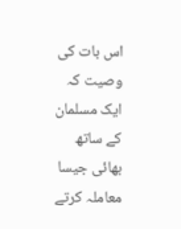اس بات کی وصیت کہ ایک مسلمان کے ساتھ بھائی جیسا معاملہ کرتے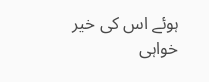ہوئے اس کی خیر خواہی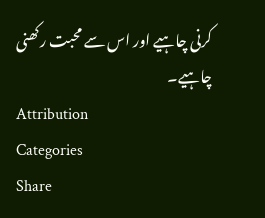کرنی چاہیے اور اس سے محبت رکھنی چاہیے۔
Attribution
Categories
Share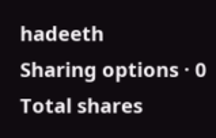hadeeth
Sharing options · 0 Total shares